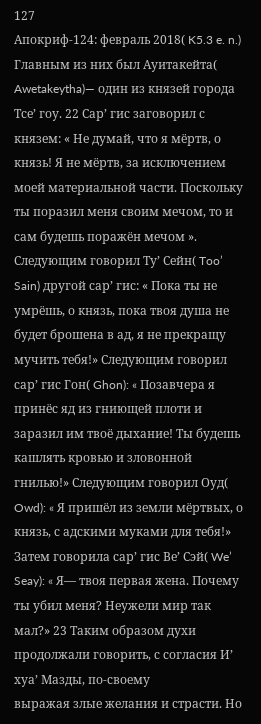127
Апокриф-124: февраль 2018( K5.3 e. n.)
Главным из них был Ауитакейта( Awetakeytha)— один из князей города Тсе’ гоу. 22 Сар’ гис заговорил с князем: « Не думай, что я мёртв, о князь! Я не мёртв, за исключением моей материальной части. Поскольку ты поразил меня своим мечом, то и сам будешь поражён мечом ». Следующим говорил Ту’ Сейн( Too’ Sain) другой сар’ гис: « Пока ты не умрёшь, о князь, пока твоя душа не будет брошена в ад, я не прекращу мучить тебя!» Следующим говорил сар’ гис Гон( Ghon): « Позавчера я принёс яд из гниющей плоти и заразил им твоё дыхание! Ты будешь кашлять кровью и зловонной гнилью!» Следующим говорил Оуд( Owd): « Я пришёл из земли мёртвых, о князь, с адскими муками для тебя!» Затем говорила сар’ гис Ве’ Сэй( We’ Seay): « Я— твоя первая жена. Почему ты убил меня? Неужели мир так мал?» 23 Таким образом духи продолжали говорить, с согласия И’ хуа’ Мазды, по-своему
выражая злые желания и страсти. Но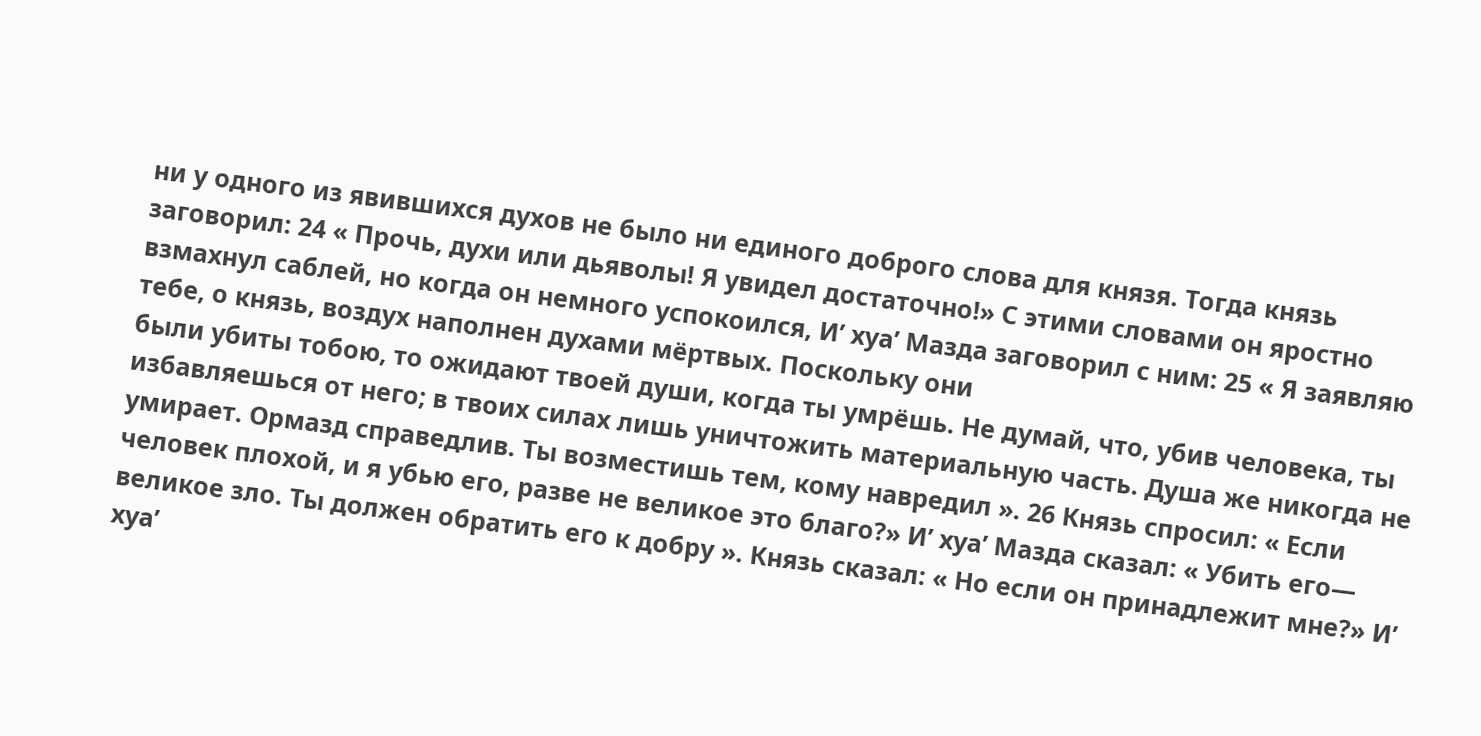ни у одного из явившихся духов не было ни единого доброго слова для князя. Тогда князь заговорил: 24 « Прочь, духи или дьяволы! Я увидел достаточно!» С этими словами он яростно
взмахнул саблей, но когда он немного успокоился, И’ хуа’ Мазда заговорил с ним: 25 « Я заявляю тебе, о князь, воздух наполнен духами мёртвых. Поскольку они
были убиты тобою, то ожидают твоей души, когда ты умрёшь. Не думай, что, убив человека, ты избавляешься от него; в твоих силах лишь уничтожить материальную часть. Душа же никогда не умирает. Ормазд справедлив. Ты возместишь тем, кому навредил ». 26 Князь спросил: « Если человек плохой, и я убью его, разве не великое это благо?» И’ хуа’ Мазда сказал: « Убить его— великое зло. Ты должен обратить его к добру ». Князь сказал: « Но если он принадлежит мне?» И’ хуа’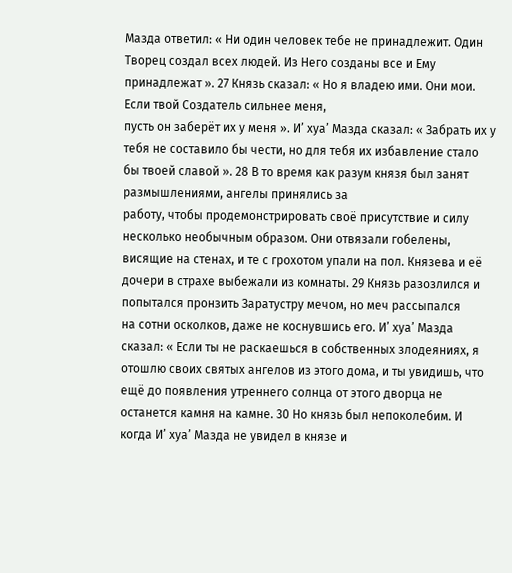Мазда ответил: « Ни один человек тебе не принадлежит. Один Творец создал всех людей. Из Него созданы все и Ему принадлежат ». 27 Князь сказал: « Но я владею ими. Они мои. Если твой Создатель сильнее меня,
пусть он заберёт их у меня ». И’ хуа’ Мазда сказал: « Забрать их у тебя не составило бы чести, но для тебя их избавление стало бы твоей славой ». 28 В то время как разум князя был занят размышлениями, ангелы принялись за
работу, чтобы продемонстрировать своё присутствие и силу несколько необычным образом. Они отвязали гобелены, висящие на стенах, и те с грохотом упали на пол. Князева и её дочери в страхе выбежали из комнаты. 29 Князь разозлился и попытался пронзить Заратустру мечом, но меч рассыпался
на сотни осколков, даже не коснувшись его. И’ хуа’ Мазда сказал: « Если ты не раскаешься в собственных злодеяниях, я отошлю своих святых ангелов из этого дома, и ты увидишь, что ещё до появления утреннего солнца от этого дворца не останется камня на камне. 30 Но князь был непоколебим. И когда И’ хуа’ Мазда не увидел в князе и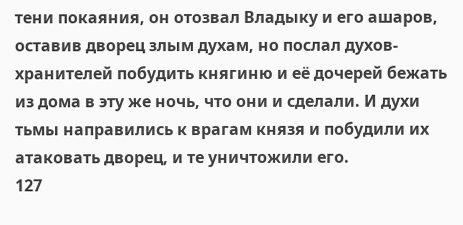тени покаяния, он отозвал Владыку и его ашаров, оставив дворец злым духам, но послал духов-хранителей побудить княгиню и её дочерей бежать из дома в эту же ночь, что они и сделали. И духи тьмы направились к врагам князя и побудили их атаковать дворец, и те уничтожили его.
127